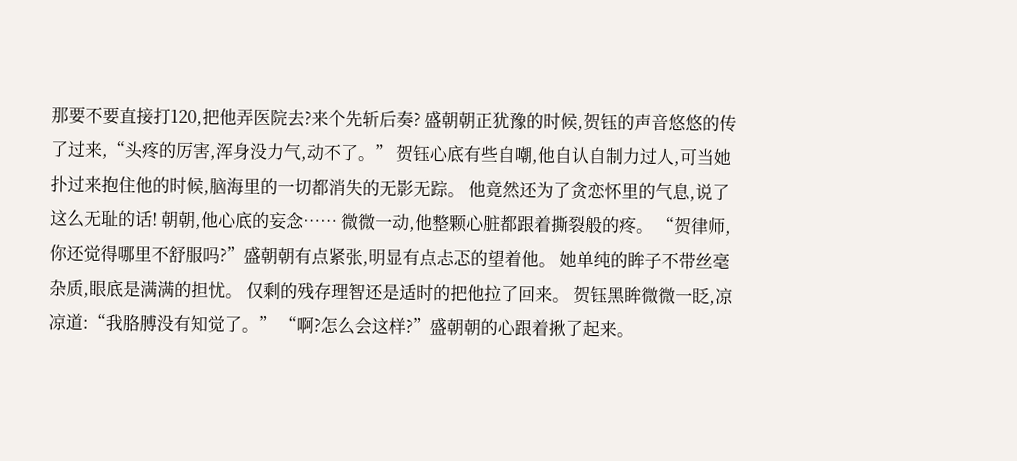那要不要直接打120,把他弄医院去?来个先斩后奏? 盛朝朝正犹豫的时候,贺钰的声音悠悠的传了过来,“头疼的厉害,浑身没力气,动不了。” 贺钰心底有些自嘲,他自认自制力过人,可当她扑过来抱住他的时候,脑海里的一切都消失的无影无踪。 他竟然还为了贪恋怀里的气息,说了这么无耻的话! 朝朝,他心底的妄念…… 微微一动,他整颗心脏都跟着撕裂般的疼。 “贺律师,你还觉得哪里不舒服吗?”盛朝朝有点紧张,明显有点忐忑的望着他。 她单纯的眸子不带丝毫杂质,眼底是满满的担忧。 仅剩的残存理智还是适时的把他拉了回来。 贺钰黑眸微微一眨,凉凉道:“我胳膊没有知觉了。” “啊?怎么会这样?”盛朝朝的心跟着揪了起来。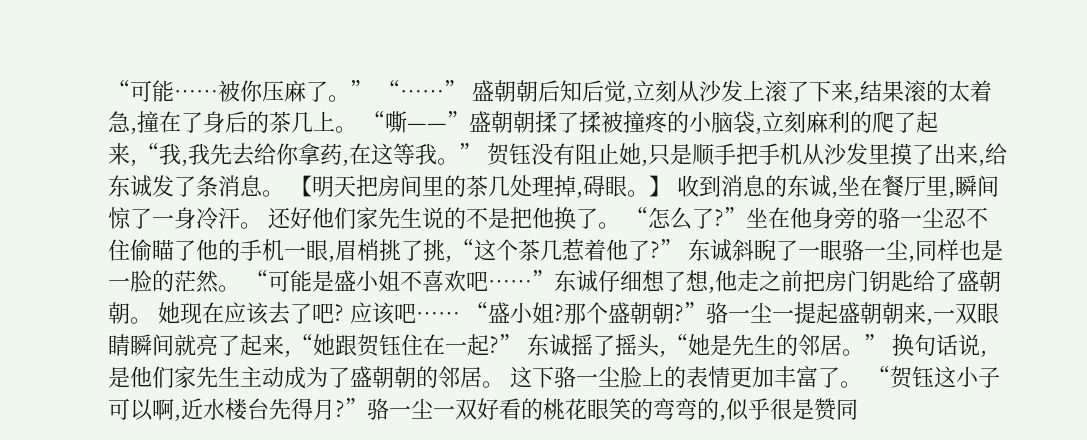“可能……被你压麻了。” “……” 盛朝朝后知后觉,立刻从沙发上滚了下来,结果滚的太着急,撞在了身后的茶几上。 “嘶——”盛朝朝揉了揉被撞疼的小脑袋,立刻麻利的爬了起来,“我,我先去给你拿药,在这等我。” 贺钰没有阻止她,只是顺手把手机从沙发里摸了出来,给东诚发了条消息。 【明天把房间里的茶几处理掉,碍眼。】 收到消息的东诚,坐在餐厅里,瞬间惊了一身冷汗。 还好他们家先生说的不是把他换了。 “怎么了?”坐在他身旁的骆一尘忍不住偷瞄了他的手机一眼,眉梢挑了挑,“这个茶几惹着他了?” 东诚斜睨了一眼骆一尘,同样也是一脸的茫然。 “可能是盛小姐不喜欢吧……”东诚仔细想了想,他走之前把房门钥匙给了盛朝朝。 她现在应该去了吧? 应该吧…… “盛小姐?那个盛朝朝?”骆一尘一提起盛朝朝来,一双眼睛瞬间就亮了起来,“她跟贺钰住在一起?” 东诚摇了摇头,“她是先生的邻居。” 换句话说,是他们家先生主动成为了盛朝朝的邻居。 这下骆一尘脸上的表情更加丰富了。 “贺钰这小子可以啊,近水楼台先得月?”骆一尘一双好看的桃花眼笑的弯弯的,似乎很是赞同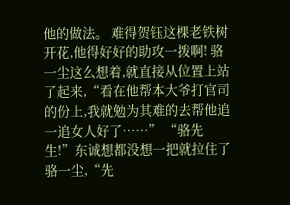他的做法。 难得贺钰这棵老铁树开花,他得好好的助攻一拨啊! 骆一尘这么想着,就直接从位置上站了起来,“看在他帮本大爷打官司的份上,我就勉为其难的去帮他追一追女人好了……” “骆先生!”东诚想都没想一把就拉住了骆一尘,“先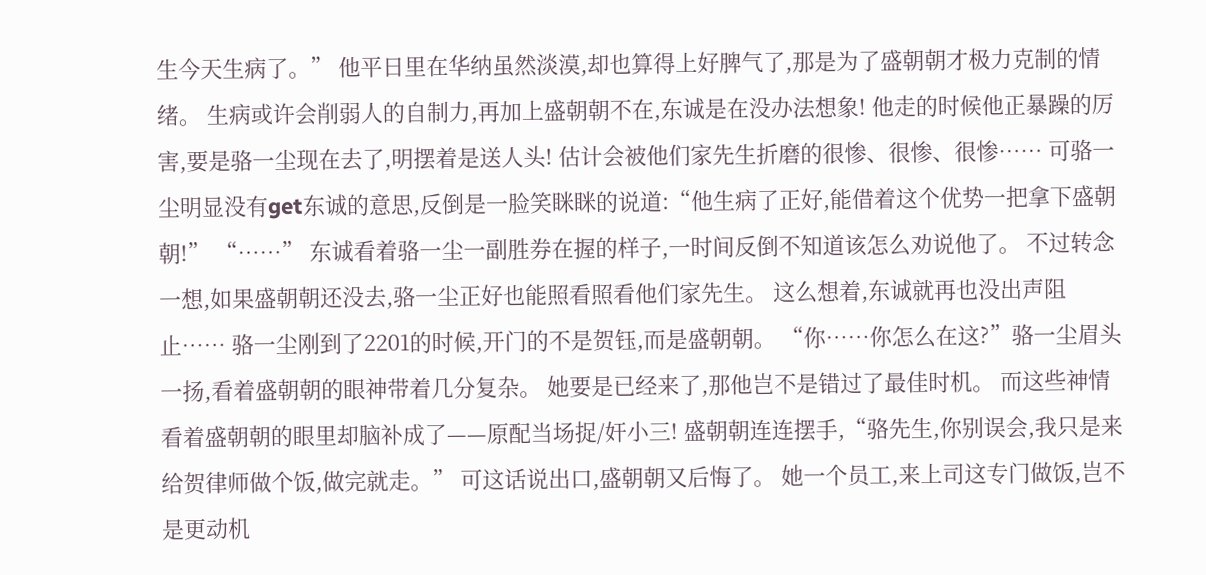生今天生病了。” 他平日里在华纳虽然淡漠,却也算得上好脾气了,那是为了盛朝朝才极力克制的情绪。 生病或许会削弱人的自制力,再加上盛朝朝不在,东诚是在没办法想象! 他走的时候他正暴躁的厉害,要是骆一尘现在去了,明摆着是送人头! 估计会被他们家先生折磨的很惨、很惨、很惨…… 可骆一尘明显没有get东诚的意思,反倒是一脸笑眯眯的说道:“他生病了正好,能借着这个优势一把拿下盛朝朝!” “……” 东诚看着骆一尘一副胜券在握的样子,一时间反倒不知道该怎么劝说他了。 不过转念一想,如果盛朝朝还没去,骆一尘正好也能照看照看他们家先生。 这么想着,东诚就再也没出声阻止…… 骆一尘刚到了2201的时候,开门的不是贺钰,而是盛朝朝。 “你……你怎么在这?”骆一尘眉头一扬,看着盛朝朝的眼神带着几分复杂。 她要是已经来了,那他岂不是错过了最佳时机。 而这些神情看着盛朝朝的眼里却脑补成了——原配当场捉/奸小三! 盛朝朝连连摆手,“骆先生,你别误会,我只是来给贺律师做个饭,做完就走。” 可这话说出口,盛朝朝又后悔了。 她一个员工,来上司这专门做饭,岂不是更动机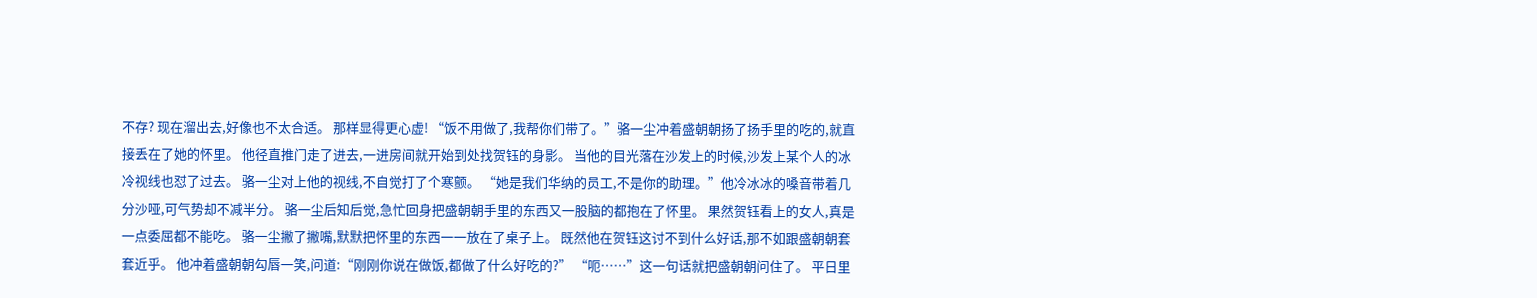不存? 现在溜出去,好像也不太合适。 那样显得更心虚! “饭不用做了,我帮你们带了。”骆一尘冲着盛朝朝扬了扬手里的吃的,就直接丢在了她的怀里。 他径直推门走了进去,一进房间就开始到处找贺钰的身影。 当他的目光落在沙发上的时候,沙发上某个人的冰冷视线也怼了过去。 骆一尘对上他的视线,不自觉打了个寒颤。 “她是我们华纳的员工,不是你的助理。”他冷冰冰的嗓音带着几分沙哑,可气势却不减半分。 骆一尘后知后觉,急忙回身把盛朝朝手里的东西又一股脑的都抱在了怀里。 果然贺钰看上的女人,真是一点委屈都不能吃。 骆一尘撇了撇嘴,默默把怀里的东西一一放在了桌子上。 既然他在贺钰这讨不到什么好话,那不如跟盛朝朝套套近乎。 他冲着盛朝朝勾唇一笑,问道:“刚刚你说在做饭,都做了什么好吃的?” “呃……”这一句话就把盛朝朝问住了。 平日里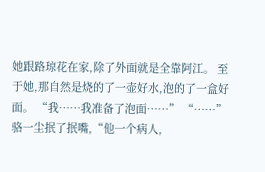她跟路琼花在家,除了外面就是全靠阿江。 至于她,那自然是烧的了一壶好水,泡的了一盒好面。 “我……我准备了泡面……” “……” 骆一尘抿了抿嘴,“他一个病人,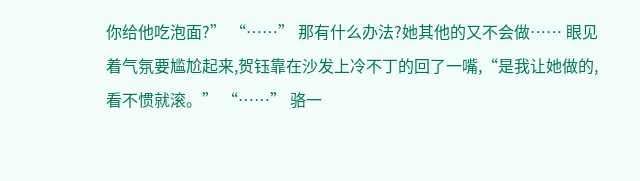你给他吃泡面?” “……” 那有什么办法?她其他的又不会做…… 眼见着气氛要尴尬起来,贺钰靠在沙发上冷不丁的回了一嘴,“是我让她做的,看不惯就滚。” “……” 骆一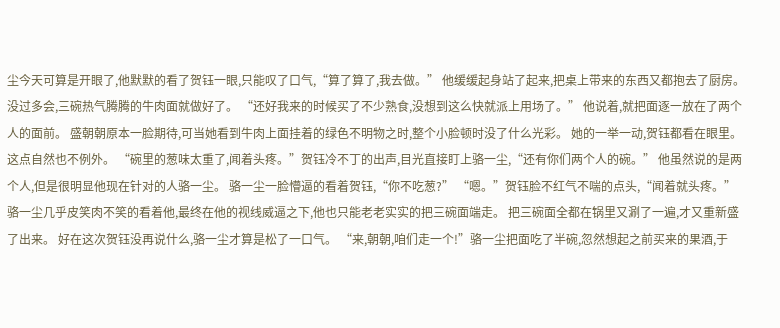尘今天可算是开眼了,他默默的看了贺钰一眼,只能叹了口气,“算了算了,我去做。” 他缓缓起身站了起来,把桌上带来的东西又都抱去了厨房。 没过多会,三碗热气腾腾的牛肉面就做好了。 “还好我来的时候买了不少熟食,没想到这么快就派上用场了。” 他说着,就把面逐一放在了两个人的面前。 盛朝朝原本一脸期待,可当她看到牛肉上面挂着的绿色不明物之时,整个小脸顿时没了什么光彩。 她的一举一动,贺钰都看在眼里。 这点自然也不例外。 “碗里的葱味太重了,闻着头疼。”贺钰冷不丁的出声,目光直接盯上骆一尘,“还有你们两个人的碗。” 他虽然说的是两个人,但是很明显他现在针对的人骆一尘。 骆一尘一脸懵逼的看着贺钰,“你不吃葱?” “嗯。”贺钰脸不红气不喘的点头,“闻着就头疼。” 骆一尘几乎皮笑肉不笑的看着他,最终在他的视线威逼之下,他也只能老老实实的把三碗面端走。 把三碗面全都在锅里又涮了一遍,才又重新盛了出来。 好在这次贺钰没再说什么,骆一尘才算是松了一口气。 “来,朝朝,咱们走一个!”骆一尘把面吃了半碗,忽然想起之前买来的果酒,于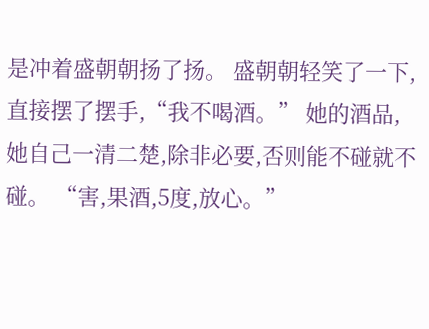是冲着盛朝朝扬了扬。 盛朝朝轻笑了一下,直接摆了摆手,“我不喝酒。” 她的酒品,她自己一清二楚,除非必要,否则能不碰就不碰。 “害,果酒,5度,放心。”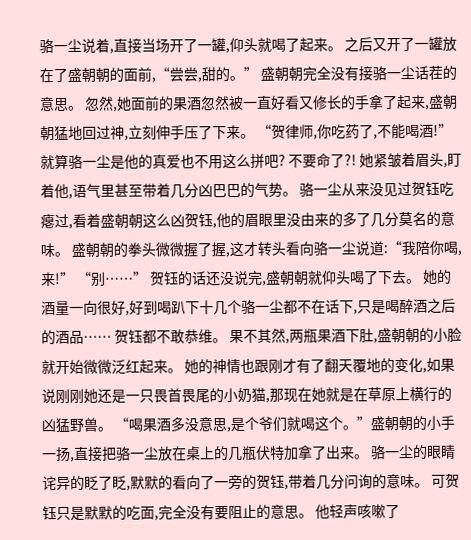骆一尘说着,直接当场开了一罐,仰头就喝了起来。 之后又开了一罐放在了盛朝朝的面前,“尝尝,甜的。” 盛朝朝完全没有接骆一尘话茬的意思。 忽然,她面前的果酒忽然被一直好看又修长的手拿了起来,盛朝朝猛地回过神,立刻伸手压了下来。 “贺律师,你吃药了,不能喝酒!” 就算骆一尘是他的真爱也不用这么拼吧? 不要命了?! 她紧皱着眉头,盯着他,语气里甚至带着几分凶巴巴的气势。 骆一尘从来没见过贺钰吃瘪过,看着盛朝朝这么凶贺钰,他的眉眼里没由来的多了几分莫名的意味。 盛朝朝的拳头微微握了握,这才转头看向骆一尘说道:“我陪你喝,来!” “别……” 贺钰的话还没说完,盛朝朝就仰头喝了下去。 她的酒量一向很好,好到喝趴下十几个骆一尘都不在话下,只是喝醉酒之后的酒品…… 贺钰都不敢恭维。 果不其然,两瓶果酒下肚,盛朝朝的小脸就开始微微泛红起来。 她的神情也跟刚才有了翻天覆地的变化,如果说刚刚她还是一只畏首畏尾的小奶猫,那现在她就是在草原上横行的凶猛野兽。 “喝果酒多没意思,是个爷们就喝这个。”盛朝朝的小手一扬,直接把骆一尘放在桌上的几瓶伏特加拿了出来。 骆一尘的眼睛诧异的眨了眨,默默的看向了一旁的贺钰,带着几分问询的意味。 可贺钰只是默默的吃面,完全没有要阻止的意思。 他轻声咳嗽了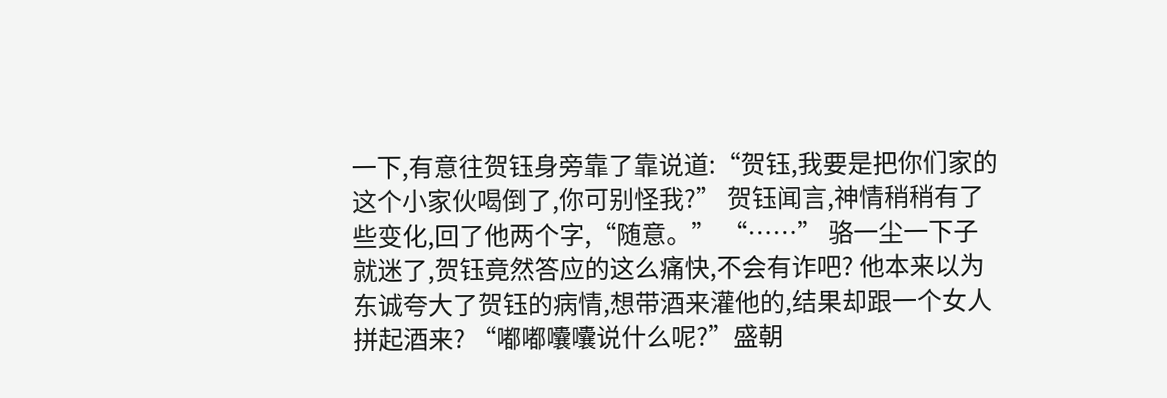一下,有意往贺钰身旁靠了靠说道:“贺钰,我要是把你们家的这个小家伙喝倒了,你可别怪我?” 贺钰闻言,神情稍稍有了些变化,回了他两个字,“随意。” “……” 骆一尘一下子就迷了,贺钰竟然答应的这么痛快,不会有诈吧? 他本来以为东诚夸大了贺钰的病情,想带酒来灌他的,结果却跟一个女人拼起酒来? “嘟嘟囔囔说什么呢?”盛朝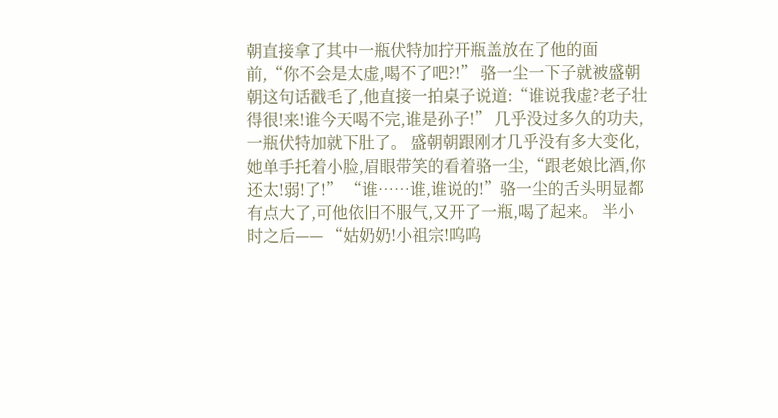朝直接拿了其中一瓶伏特加拧开瓶盖放在了他的面前,“你不会是太虚,喝不了吧?!” 骆一尘一下子就被盛朝朝这句话戳毛了,他直接一拍桌子说道:“谁说我虚?老子壮得很!来!谁今天喝不完,谁是孙子!” 几乎没过多久的功夫,一瓶伏特加就下肚了。 盛朝朝跟刚才几乎没有多大变化,她单手托着小脸,眉眼带笑的看着骆一尘,“跟老娘比酒,你还太!弱!了!” “谁……谁,谁说的!”骆一尘的舌头明显都有点大了,可他依旧不服气,又开了一瓶,喝了起来。 半小时之后—— “姑奶奶!小祖宗!呜呜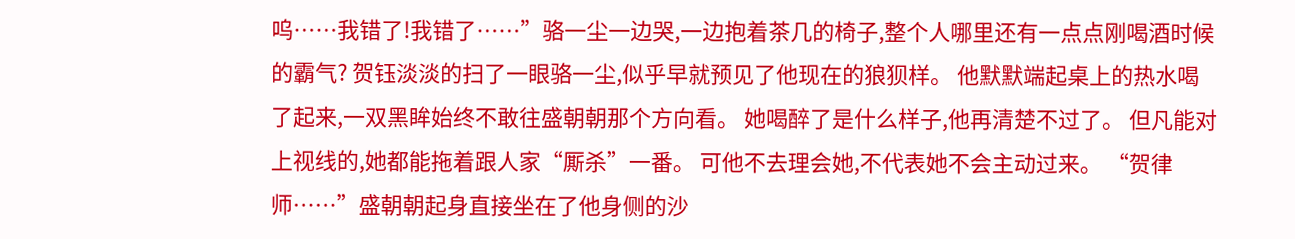呜……我错了!我错了……”骆一尘一边哭,一边抱着茶几的椅子,整个人哪里还有一点点刚喝酒时候的霸气? 贺钰淡淡的扫了一眼骆一尘,似乎早就预见了他现在的狼狈样。 他默默端起桌上的热水喝了起来,一双黑眸始终不敢往盛朝朝那个方向看。 她喝醉了是什么样子,他再清楚不过了。 但凡能对上视线的,她都能拖着跟人家“厮杀”一番。 可他不去理会她,不代表她不会主动过来。 “贺律师……”盛朝朝起身直接坐在了他身侧的沙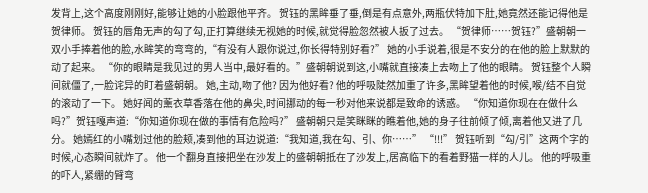发背上,这个高度刚刚好,能够让她的小脸跟他平齐。 贺钰的黑眸垂了垂,倒是有点意外,两瓶伏特加下肚,她竟然还能记得他是贺律师。 贺钰的唇角无声的勾了勾,正打算继续无视她的时候,就觉得脸忽然被人扳了过去。 “贺律师……贺钰?”盛朝朝一双小手捧着他的脸,水眸笑的弯弯的,“有没有人跟你说过,你长得特别好看?” 她的小手说着,很是不安分的在他的脸上默默的动了起来。 “你的眼睛是我见过的男人当中,最好看的。”盛朝朝说到这,小嘴就直接凑上去吻上了他的眼睛。 贺钰整个人瞬间就僵了,一脸诧异的盯着盛朝朝。 她,主动,吻了他? 因为他好看? 他的呼吸陡然加重了许多,黑眸望着他的时候,喉/结不自觉的滚动了一下。 她好闻的薰衣草香落在他的鼻尖,时间挪动的每一秒对他来说都是致命的诱惑。 “你知道你现在在做什么吗?”贺钰嘎声道:“你知道你现在做的事情有危险吗?” 盛朝朝只是笑眯眯的瞧着他,她的身子往前倾了倾,离着他又进了几分。 她嫣红的小嘴划过他的脸颊,凑到他的耳边说道:“我知道,我在勾、引、你……” “!!!” 贺钰听到“勾/引”这两个字的时候,心态瞬间就炸了。 他一个翻身直接把坐在沙发上的盛朝朝抵在了沙发上,居高临下的看着野猫一样的人儿。 他的呼吸重的吓人,紧绷的臂弯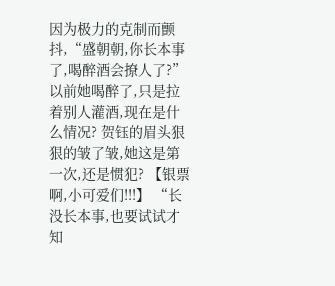因为极力的克制而颤抖,“盛朝朝,你长本事了,喝醉酒会撩人了?” 以前她喝醉了,只是拉着别人灌酒,现在是什么情况? 贺钰的眉头狠狠的皱了皱,她这是第一次,还是惯犯? 【银票啊,小可爱们!!!】 “长没长本事,也要试试才知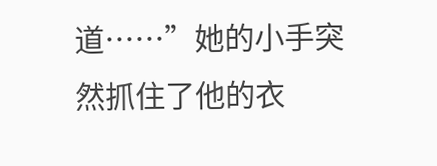道……”她的小手突然抓住了他的衣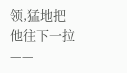领,猛地把他往下一拉——